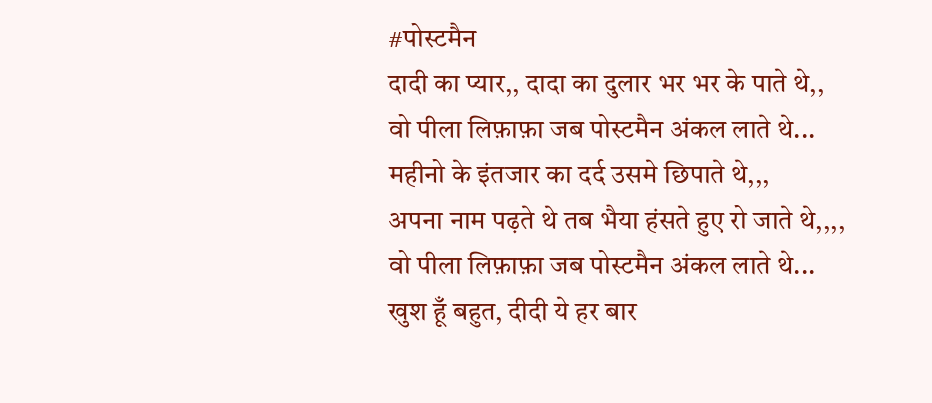#पोस्टमैन
दादी का प्यार,, दादा का दुलार भर भर के पाते थे,,
वो पीला लिफ़ाफ़ा जब पोस्टमैन अंकल लाते थे...
महीनो के इंतजार का दर्द उसमे छिपाते थे,,,
अपना नाम पढ़ते थे तब भैया हंसते हुए रो जाते थे,,,,
वो पीला लिफ़ाफ़ा जब पोस्टमैन अंकल लाते थे...
खुश हूँ बहुत, दीदी ये हर बार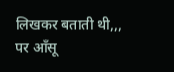लिखकर बताती थी,,,
पर आँसू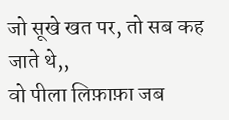जो सूखे खत पर, तो सब कह जाते थे,,
वो पीला लिफ़ाफ़ा जब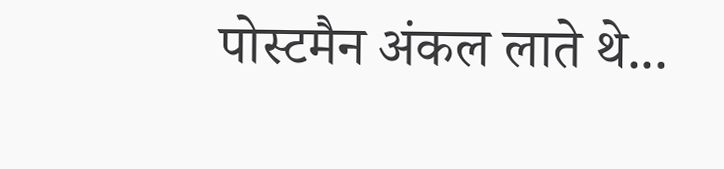पोस्टमैन अंकल लाते थे...